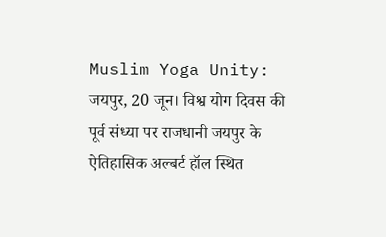Muslim Yoga Unity: जयपुर, 20 जून। विश्व योग दिवस की पूर्व संध्या पर राजधानी जयपुर के ऐतिहासिक अल्बर्ट हॉल स्थित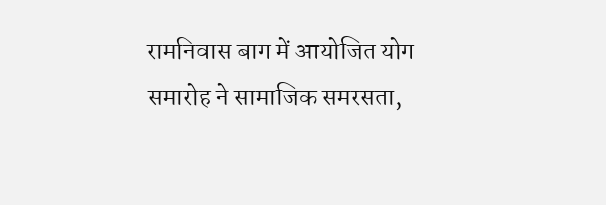रामनिवास बाग में आयोजित योग समारोह ने सामाजिक समरसता,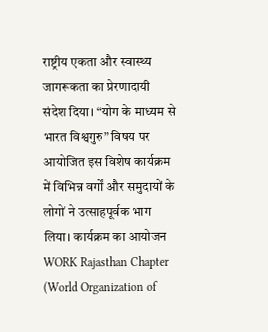राष्ट्रीय एकता और स्वास्थ्य जागरूकता का प्रेरणादायी संदेश दिया। “योग के माध्यम से भारत विश्वगुरु” विषय पर आयोजित इस विशेष कार्यक्रम में विभिन्न वर्गों और समुदायों के लोगों ने उत्साहपूर्वक भाग लिया। कार्यक्रम का आयोजन WORK Rajasthan Chapter (World Organization of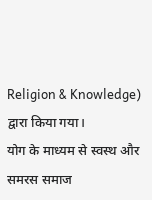Religion & Knowledge) द्वारा किया गया।
योग के माध्यम से स्वस्थ और समरस समाज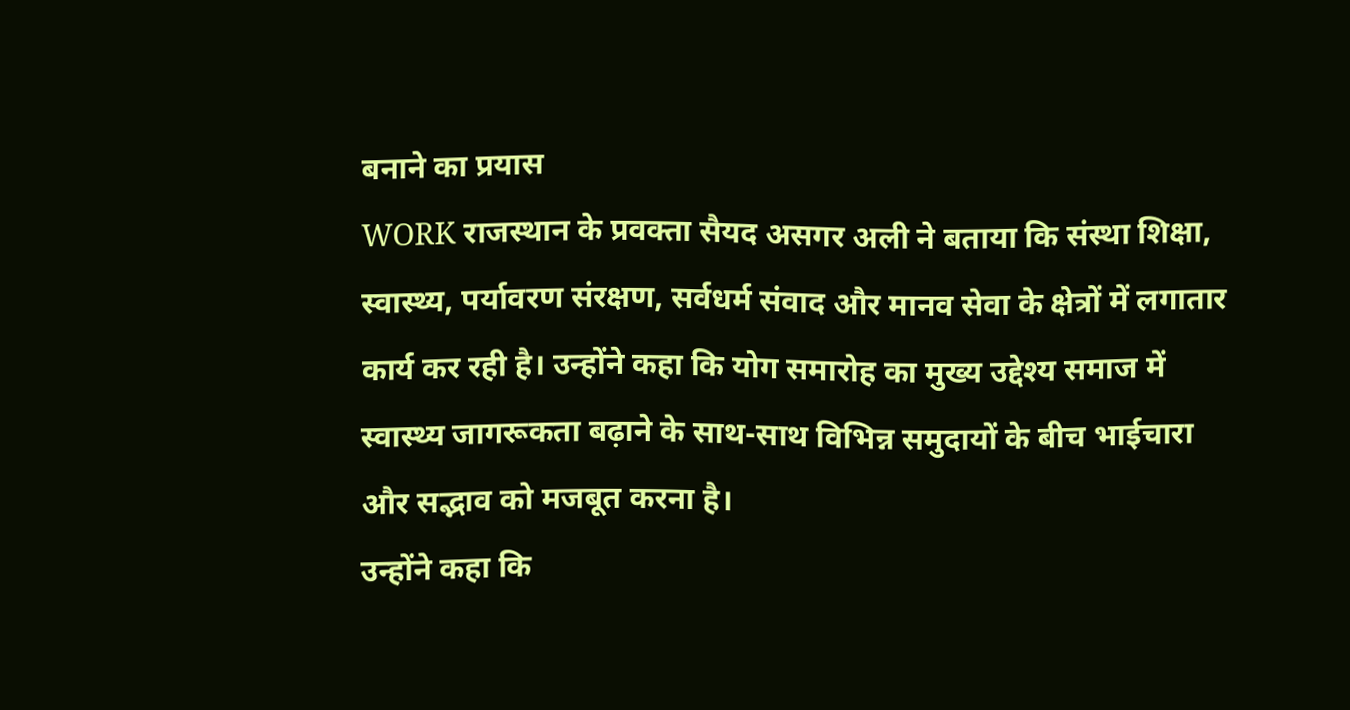बनाने का प्रयास
WORK राजस्थान के प्रवक्ता सैयद असगर अली ने बताया कि संस्था शिक्षा, स्वास्थ्य, पर्यावरण संरक्षण, सर्वधर्म संवाद और मानव सेवा के क्षेत्रों में लगातार कार्य कर रही है। उन्होंने कहा कि योग समारोह का मुख्य उद्देश्य समाज में स्वास्थ्य जागरूकता बढ़ाने के साथ-साथ विभिन्न समुदायों के बीच भाईचारा और सद्भाव को मजबूत करना है।
उन्होंने कहा कि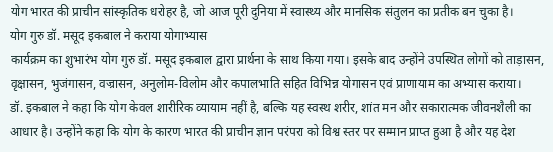योग भारत की प्राचीन सांस्कृतिक धरोहर है, जो आज पूरी दुनिया में स्वास्थ्य और मानसिक संतुलन का प्रतीक बन चुका है।
योग गुरु डॉ. मसूद इकबाल ने कराया योगाभ्यास
कार्यक्रम का शुभारंभ योग गुरु डॉ. मसूद इकबाल द्वारा प्रार्थना के साथ किया गया। इसके बाद उन्होंने उपस्थित लोगों को ताड़ासन, वृक्षासन, भुजंगासन, वज्रासन, अनुलोम-विलोम और कपालभाति सहित विभिन्न योगासन एवं प्राणायाम का अभ्यास कराया।
डॉ. इकबाल ने कहा कि योग केवल शारीरिक व्यायाम नहीं है, बल्कि यह स्वस्थ शरीर, शांत मन और सकारात्मक जीवनशैली का आधार है। उन्होंने कहा कि योग के कारण भारत की प्राचीन ज्ञान परंपरा को विश्व स्तर पर सम्मान प्राप्त हुआ है और यह देश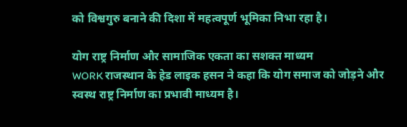को विश्वगुरु बनाने की दिशा में महत्वपूर्ण भूमिका निभा रहा है।

योग राष्ट्र निर्माण और सामाजिक एकता का सशक्त माध्यम
WORK राजस्थान के हेड लाइक हसन ने कहा कि योग समाज को जोड़ने और स्वस्थ राष्ट्र निर्माण का प्रभावी माध्यम है।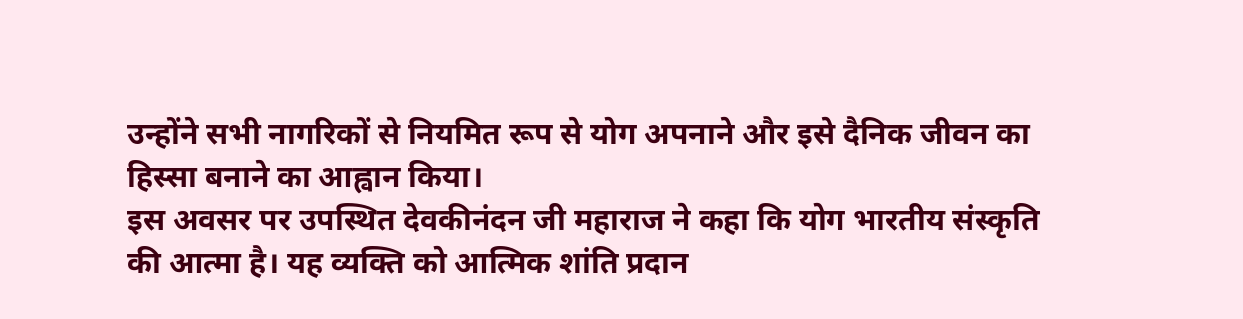उन्होंने सभी नागरिकों से नियमित रूप से योग अपनाने और इसे दैनिक जीवन का हिस्सा बनाने का आह्वान किया।
इस अवसर पर उपस्थित देवकीनंदन जी महाराज ने कहा कि योग भारतीय संस्कृति की आत्मा है। यह व्यक्ति को आत्मिक शांति प्रदान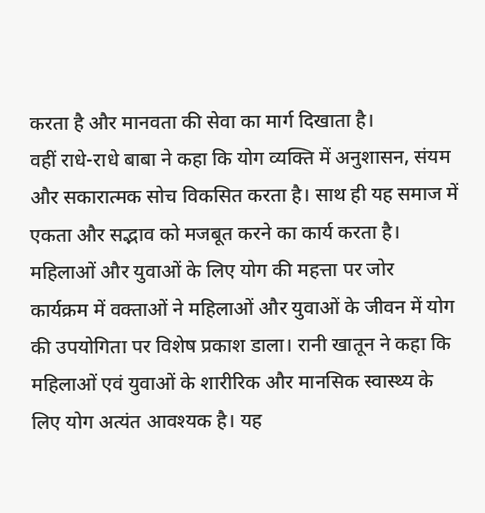करता है और मानवता की सेवा का मार्ग दिखाता है।
वहीं राधे-राधे बाबा ने कहा कि योग व्यक्ति में अनुशासन, संयम और सकारात्मक सोच विकसित करता है। साथ ही यह समाज में एकता और सद्भाव को मजबूत करने का कार्य करता है।
महिलाओं और युवाओं के लिए योग की महत्ता पर जोर
कार्यक्रम में वक्ताओं ने महिलाओं और युवाओं के जीवन में योग की उपयोगिता पर विशेष प्रकाश डाला। रानी खातून ने कहा कि महिलाओं एवं युवाओं के शारीरिक और मानसिक स्वास्थ्य के लिए योग अत्यंत आवश्यक है। यह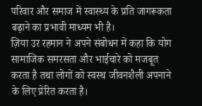परिवार और समाज में स्वास्थ्य के प्रति जागरूकता बढ़ाने का प्रभावी माध्यम भी है।
ज़िया उर रहमान ने अपने संबोधन में कहा कि योग सामाजिक समरसता और भाईचारे को मजबूत करता है तथा लोगों को स्वस्थ जीवनशैली अपनाने के लिए प्रेरित करता है।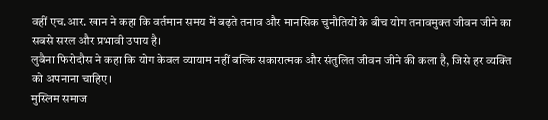वहीं एच.आर. खान ने कहा कि वर्तमान समय में बढ़ते तनाव और मानसिक चुनौतियों के बीच योग तनावमुक्त जीवन जीने का सबसे सरल और प्रभावी उपाय है।
लुबैना फिरोदौस ने कहा कि योग केवल व्यायाम नहीं बल्कि सकारात्मक और संतुलित जीवन जीने की कला है, जिसे हर व्यक्ति को अपनाना चाहिए।
मुस्लिम समाज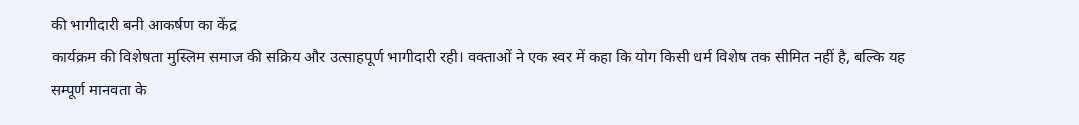की भागीदारी बनी आकर्षण का केंद्र
कार्यक्रम की विशेषता मुस्लिम समाज की सक्रिय और उत्साहपूर्ण भागीदारी रही। वक्ताओं ने एक स्वर में कहा कि योग किसी धर्म विशेष तक सीमित नहीं है, बल्कि यह सम्पूर्ण मानवता के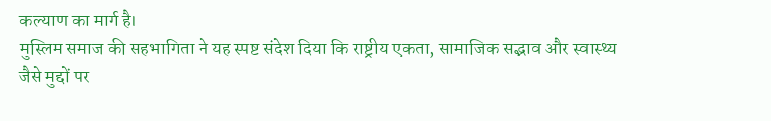कल्याण का मार्ग है।
मुस्लिम समाज की सहभागिता ने यह स्पष्ट संदेश दिया कि राष्ट्रीय एकता, सामाजिक सद्भाव और स्वास्थ्य जैसे मुद्दों पर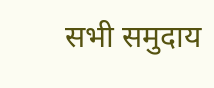सभी समुदाय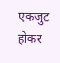एकजुट होकर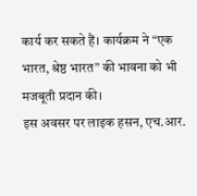कार्य कर सकते हैं। कार्यक्रम ने “एक भारत, श्रेष्ठ भारत” की भावना को भी मजबूती प्रदान की।
इस अवसर पर लाइक हसन, एच.आर.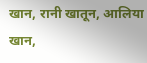खान, रानी खातून, आलिया खान,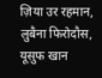ज़िया उर रहमान, लुबैना फिरोदौस, यूसुफ खान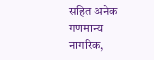सहित अनेक गणमान्य नागरिक,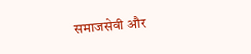समाजसेवी और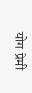योग प्रेमी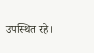उपस्थित रहे।